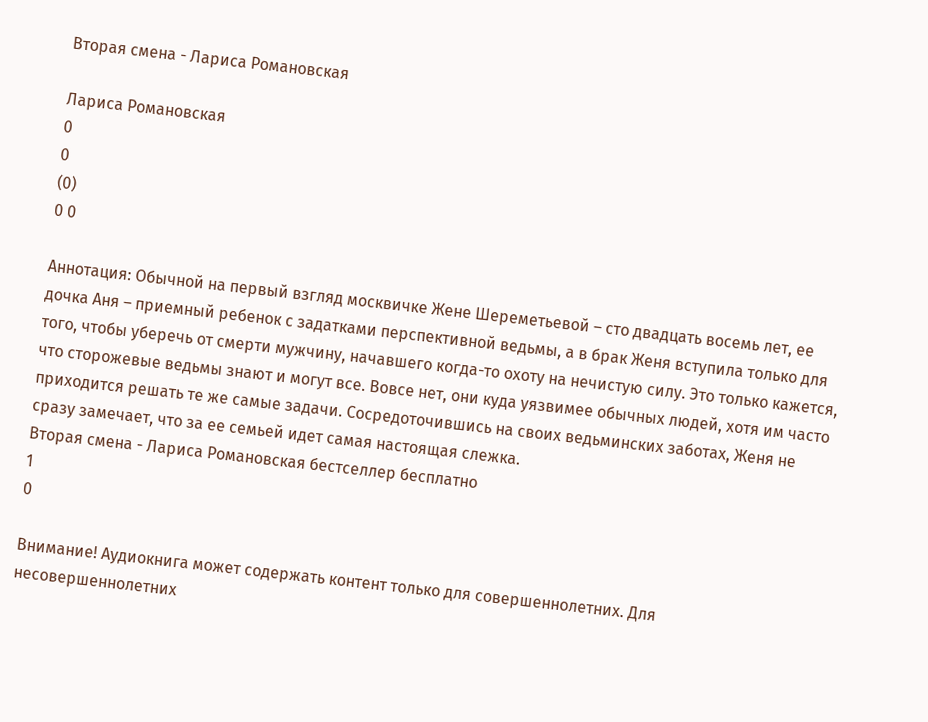Вторая смена - Лариса Романовская

Лариса Романовская
0
0
(0)
0 0

Аннотация: Обычной на первый взгляд москвичке Жене Шереметьевой – сто двадцать восемь лет, ее дочка Аня – приемный ребенок с задатками перспективной ведьмы, а в брак Женя вступила только для того, чтобы уберечь от смерти мужчину, начавшего когда-то охоту на нечистую силу. Это только кажется, что сторожевые ведьмы знают и могут все. Вовсе нет, они куда уязвимее обычных людей, хотя им часто приходится решать те же самые задачи. Сосредоточившись на своих ведьминских заботах, Женя не сразу замечает, что за ее семьей идет самая настоящая слежка.
Вторая смена - Лариса Романовская бестселлер бесплатно
1
0

Внимание! Аудиокнига может содержать контент только для совершеннолетних. Для несовершеннолетних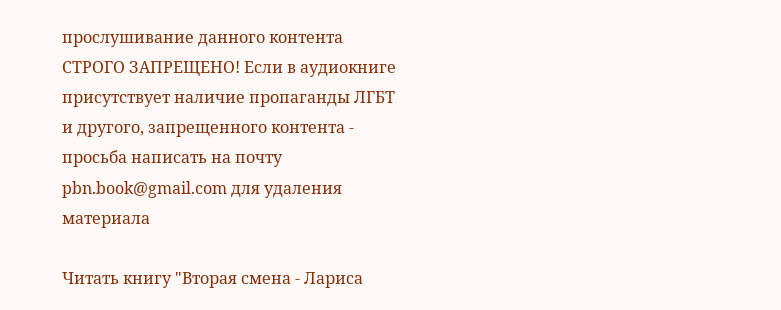прослушивание данного контента СТРОГО ЗАПРЕЩЕНО! Если в аудиокниге присутствует наличие пропаганды ЛГБТ и другого, запрещенного контента - просьба написать на почту pbn.book@gmail.com для удаления материала

Читать книгу "Вторая смена - Лариса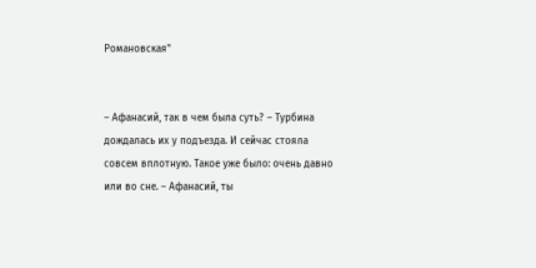Романовская"


– Афанасий, так в чем была суть? – Турбина дождалась их у подъезда. И сейчас стояла совсем вплотную. Такое уже было: очень давно или во сне. – Афанасий, ты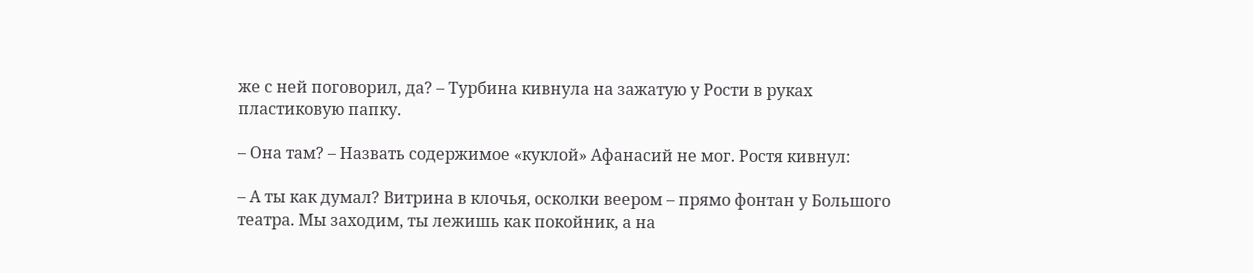же с ней поговорил, да? – Турбина кивнула на зажатую у Рости в руках пластиковую папку.

– Она там? – Назвать содержимое «куклой» Афанасий не мог. Ростя кивнул:

– А ты как думал? Витрина в клочья, осколки веером – прямо фонтан у Большого театра. Мы заходим, ты лежишь как покойник, а на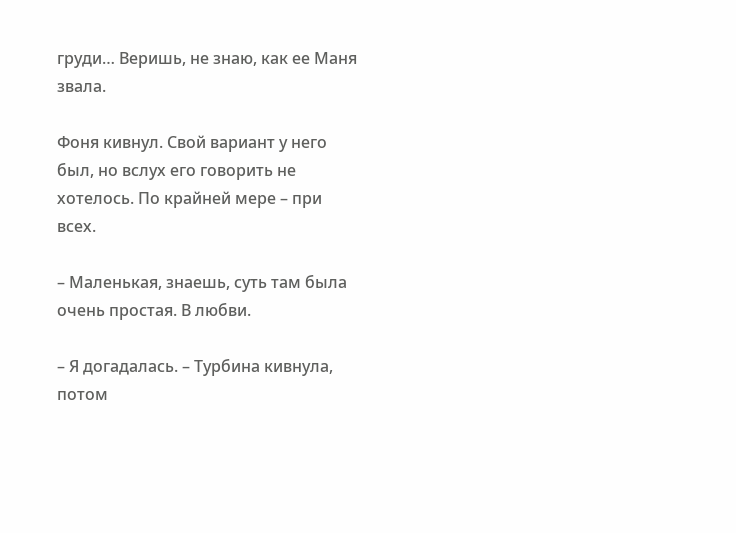груди… Веришь, не знаю, как ее Маня звала.

Фоня кивнул. Свой вариант у него был, но вслух его говорить не хотелось. По крайней мере – при всех.

– Маленькая, знаешь, суть там была очень простая. В любви.

– Я догадалась. – Турбина кивнула, потом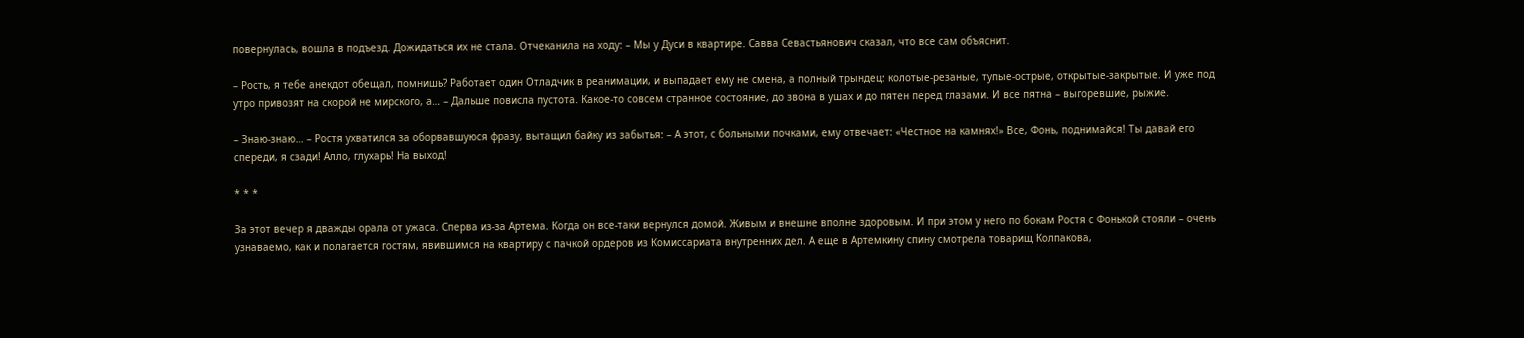повернулась, вошла в подъезд. Дожидаться их не стала. Отчеканила на ходу: – Мы у Дуси в квартире. Савва Севастьянович сказал, что все сам объяснит.

– Рость, я тебе анекдот обещал, помнишь? Работает один Отладчик в реанимации, и выпадает ему не смена, а полный трындец: колотые-резаные, тупые-острые, открытые-закрытые. И уже под утро привозят на скорой не мирского, а… – Дальше повисла пустота. Какое-то совсем странное состояние, до звона в ушах и до пятен перед глазами. И все пятна – выгоревшие, рыжие.

– Знаю-знаю… – Ростя ухватился за оборвавшуюся фразу, вытащил байку из забытья: – А этот, с больными почками, ему отвечает: «Честное на камнях!» Все, Фонь, поднимайся! Ты давай его спереди, я сзади! Алло, глухарь! На выход!

* * *

За этот вечер я дважды орала от ужаса. Сперва из-за Артема. Когда он все-таки вернулся домой. Живым и внешне вполне здоровым. И при этом у него по бокам Ростя с Фонькой стояли – очень узнаваемо, как и полагается гостям, явившимся на квартиру с пачкой ордеров из Комиссариата внутренних дел. А еще в Артемкину спину смотрела товарищ Колпакова,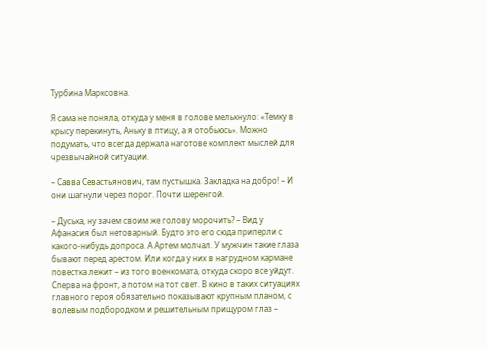Турбина Марксовна.

Я сама не поняла, откуда у меня в голове мелькнуло: «Темку в крысу перекинуть, Аньку в птицу, а я отобьюсь». Можно подумать, что всегда держала наготове комплект мыслей для чрезвычайной ситуации.

– Савва Севастьянович, там пустышка. Закладка на добро! – И они шагнули через порог. Почти шеренгой.

– Дуська, ну зачем своим же голову морочить? – Вид у Афанасия был нетоварный. Будто это его сюда приперли с какого-нибудь допроса. А Артем молчал. У мужчин такие глаза бывают перед арестом. Или когда у них в нагрудном кармане повестка лежит – из того военкомата, откуда скоро все уйдут. Сперва на фронт, а потом на тот свет. В кино в таких ситуациях главного героя обязательно показывают крупным планом, с волевым подбородком и решительным прищуром глаз –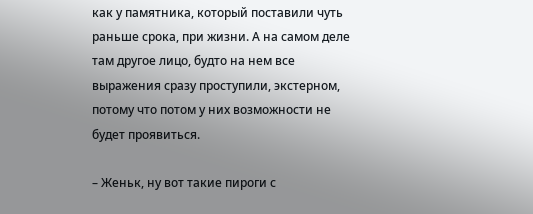как у памятника, который поставили чуть раньше срока, при жизни. А на самом деле там другое лицо, будто на нем все выражения сразу проступили, экстерном, потому что потом у них возможности не будет проявиться.

– Женьк, ну вот такие пироги с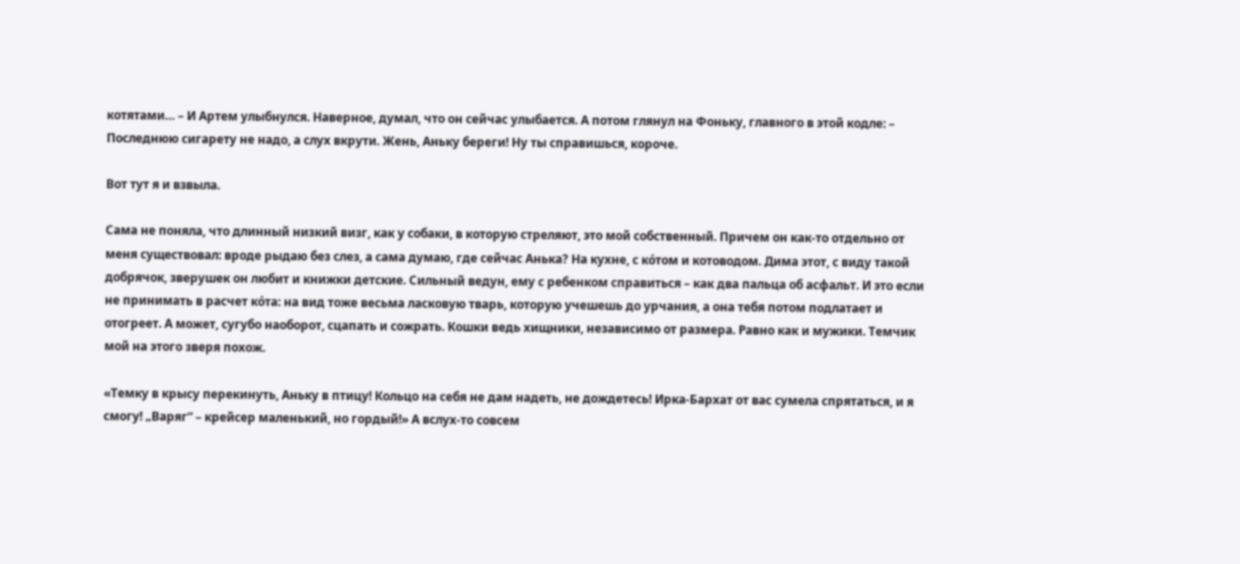котятами… – И Артем улыбнулся. Наверное, думал, что он сейчас улыбается. А потом глянул на Фоньку, главного в этой кодле: – Последнюю сигарету не надо, а слух вкрути. Жень, Аньку береги! Ну ты справишься, короче.

Вот тут я и взвыла.

Сама не поняла, что длинный низкий визг, как у собаки, в которую стреляют, это мой собственный. Причем он как-то отдельно от меня существовал: вроде рыдаю без слез, а сама думаю, где сейчас Анька? На кухне, с ко́том и котоводом. Дима этот, с виду такой добрячок, зверушек он любит и книжки детские. Сильный ведун, ему с ребенком справиться – как два пальца об асфальт. И это если не принимать в расчет ко́та: на вид тоже весьма ласковую тварь, которую учешешь до урчания, а она тебя потом подлатает и отогреет. А может, сугубо наоборот, сцапать и сожрать. Кошки ведь хищники, независимо от размера. Равно как и мужики. Темчик мой на этого зверя похож.

«Темку в крысу перекинуть, Аньку в птицу! Кольцо на себя не дам надеть, не дождетесь! Ирка-Бархат от вас сумела спрятаться, и я смогу! „Варяг“ – крейсер маленький, но гордый!» А вслух-то совсем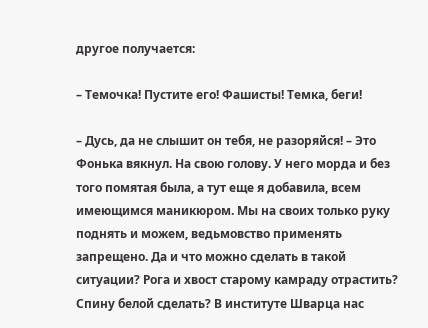другое получается:

– Темочка! Пустите его! Фашисты! Темка, беги!

– Дусь, да не слышит он тебя, не разоряйся! – Это Фонька вякнул. На свою голову. У него морда и без того помятая была, а тут еще я добавила, всем имеющимся маникюром. Мы на своих только руку поднять и можем, ведьмовство применять запрещено. Да и что можно сделать в такой ситуации? Рога и хвост старому камраду отрастить? Спину белой сделать? В институте Шварца нас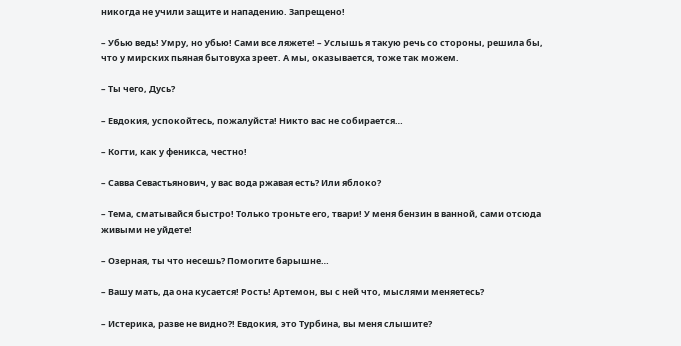никогда не учили защите и нападению. Запрещено!

– Убью ведь! Умру, но убью! Сами все ляжете! – Услышь я такую речь со стороны, решила бы, что у мирских пьяная бытовуха зреет. А мы, оказывается, тоже так можем.

– Ты чего, Дусь?

– Евдокия, успокойтесь, пожалуйста! Никто вас не собирается…

– Когти, как у феникса, честно!

– Савва Севастьянович, у вас вода ржавая есть? Или яблоко?

– Тема, сматывайся быстро! Только троньте его, твари! У меня бензин в ванной, сами отсюда живыми не уйдете!

– Озерная, ты что несешь? Помогите барышне…

– Вашу мать, да она кусается! Рость! Артемон, вы с ней что, мыслями меняетесь?

– Истерика, разве не видно?! Евдокия, это Турбина, вы меня слышите?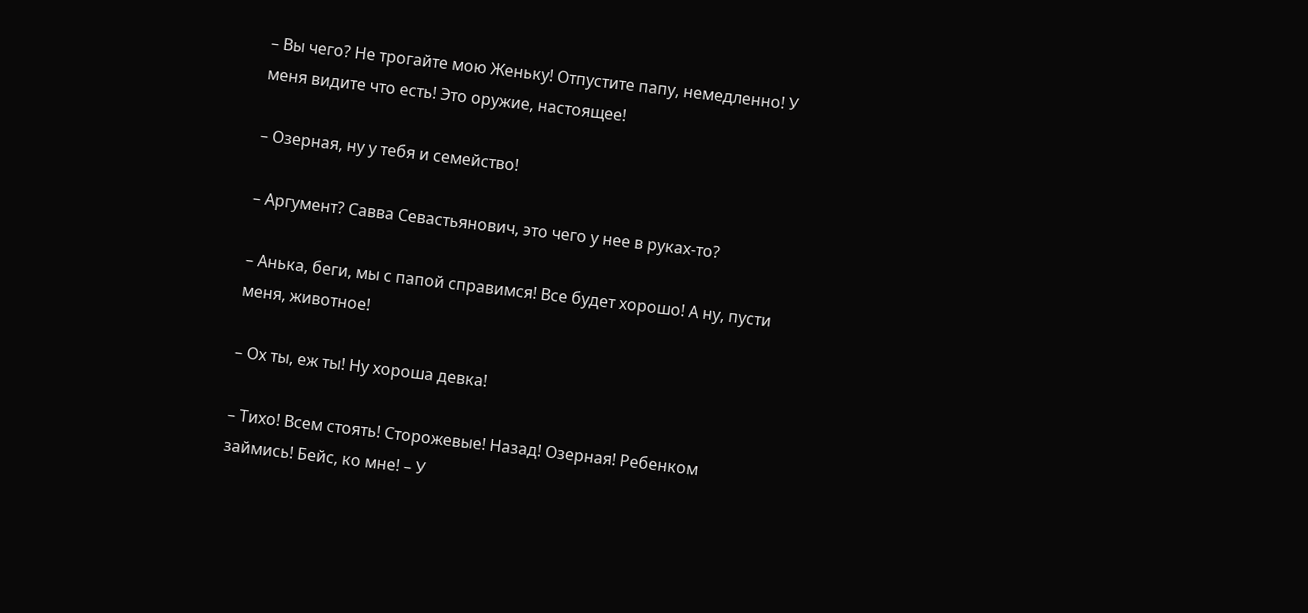– Вы чего? Не трогайте мою Женьку! Отпустите папу, немедленно! У меня видите что есть! Это оружие, настоящее!

– Озерная, ну у тебя и семейство!

– Аргумент? Савва Севастьянович, это чего у нее в руках-то?

– Анька, беги, мы с папой справимся! Все будет хорошо! А ну, пусти меня, животное!

– Ох ты, еж ты! Ну хороша девка!

– Тихо! Всем стоять! Сторожевые! Назад! Озерная! Ребенком займись! Бейс, ко мне! – У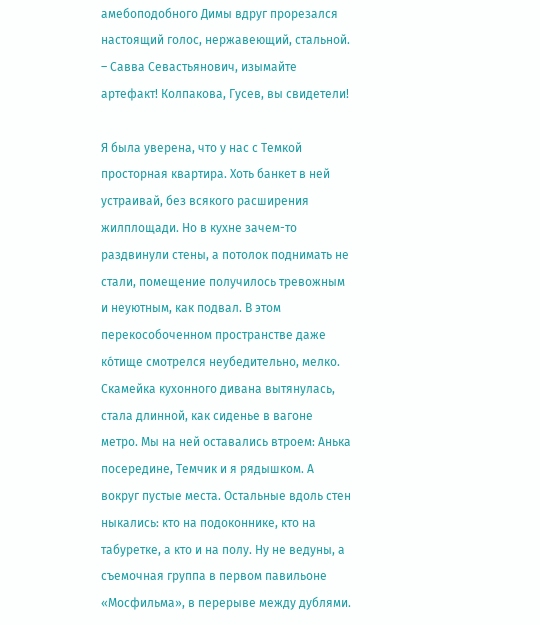амебоподобного Димы вдруг прорезался настоящий голос, нержавеющий, стальной. – Савва Севастьянович, изымайте артефакт! Колпакова, Гусев, вы свидетели!

Я была уверена, что у нас с Темкой просторная квартира. Хоть банкет в ней устраивай, без всякого расширения жилплощади. Но в кухне зачем-то раздвинули стены, а потолок поднимать не стали, помещение получилось тревожным и неуютным, как подвал. В этом перекособоченном пространстве даже ко́тище смотрелся неубедительно, мелко. Скамейка кухонного дивана вытянулась, стала длинной, как сиденье в вагоне метро. Мы на ней оставались втроем: Анька посередине, Темчик и я рядышком. А вокруг пустые места. Остальные вдоль стен ныкались: кто на подоконнике, кто на табуретке, а кто и на полу. Ну не ведуны, а съемочная группа в первом павильоне «Мосфильма», в перерыве между дублями.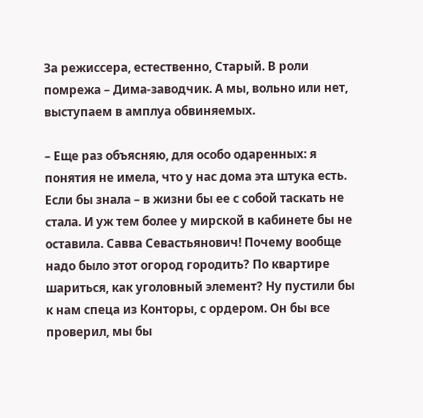За режиссера, естественно, Старый. В роли помрежа – Дима-заводчик. А мы, вольно или нет, выступаем в амплуа обвиняемых.

– Еще раз объясняю, для особо одаренных: я понятия не имела, что у нас дома эта штука есть. Если бы знала – в жизни бы ее с собой таскать не стала. И уж тем более у мирской в кабинете бы не оставила. Савва Севастьянович! Почему вообще надо было этот огород городить? По квартире шариться, как уголовный элемент? Ну пустили бы к нам спеца из Конторы, с ордером. Он бы все проверил, мы бы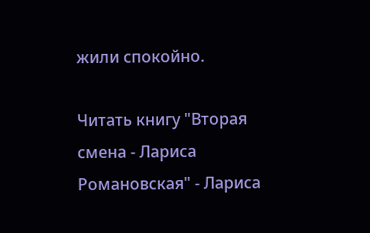жили спокойно.

Читать книгу "Вторая смена - Лариса Романовская" - Лариса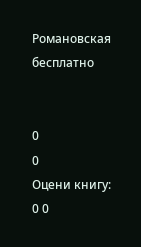Романовская бесплатно


0
0
Оцени книгу:
0 0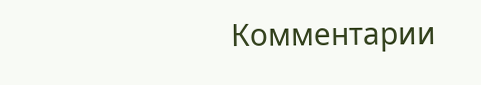Комментарии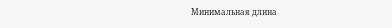Минимальная длина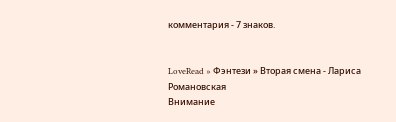комментария - 7 знаков.


LoveRead » Фэнтези » Вторая смена - Лариса Романовская
Внимание